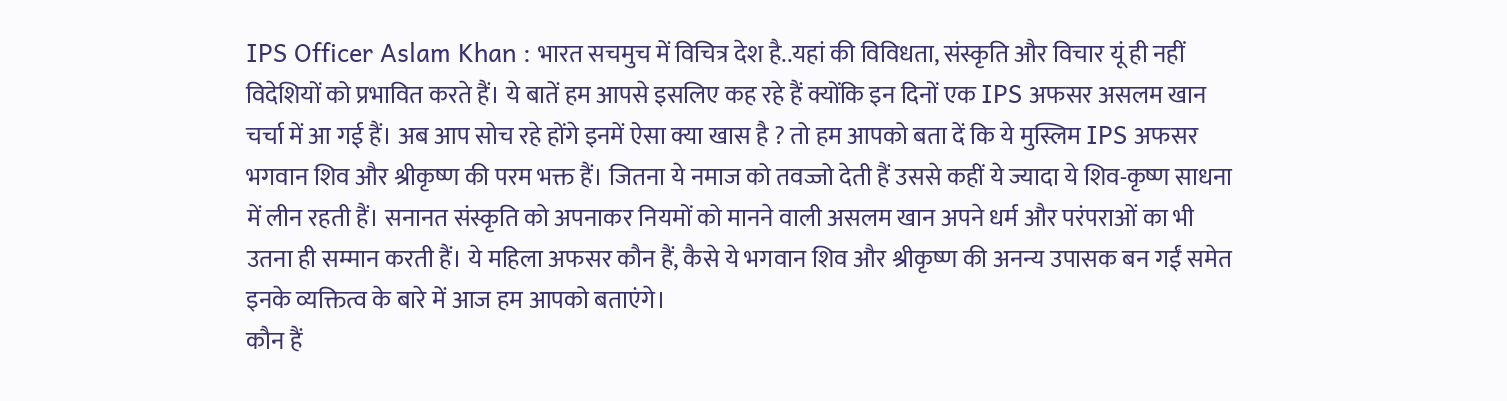IPS Officer Aslam Khan : भारत सचमुच में विचित्र देश है..यहां की विविधता, संस्कृति और विचार यूं ही नहीं विदेशियों को प्रभावित करते हैं। ये बातें हम आपसे इसलिए कह रहे हैं क्योंकि इन दिनों एक IPS अफसर असलम खान चर्चा में आ गई हैं। अब आप सोच रहे होंगे इनमें ऐसा क्या खास है ? तो हम आपको बता दें कि ये मुस्लिम IPS अफसर भगवान शिव और श्रीकृष्ण की परम भक्त हैं। जितना ये नमाज को तवज्जो देती हैं उससे कहीं ये ज्यादा ये शिव-कृष्ण साधना में लीन रहती हैं। सनानत संस्कृति को अपनाकर नियमों को मानने वाली असलम खान अपने धर्म और परंपराओं का भी उतना ही सम्मान करती हैं। ये महिला अफसर कौन हैं, कैसे ये भगवान शिव और श्रीकृष्ण की अनन्य उपासक बन गईं समेत इनके व्यक्तित्व के बारे में आज हम आपको बताएंगे।
कौन हैं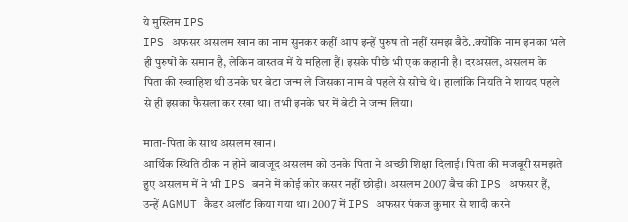ये मुस्लिम IPS
IPS अफसर असलम खान का नाम सुनकर कहीं आप इन्हें पुरुष तो नहीं समझ बैठे..क्योंकि नाम इनका भले ही पुरुषों के समान है, लेकिन वास्तव में ये महिला हैं। इसके पीछे भी एक कहानी है। दरअसल, असलम के पिता की ख्वाहिश थी उनके घर बेटा जन्म ले जिसका नाम वे पहले से सोचे थे। हालांकि नियति ने शायद पहले से ही इसका फैसला कर रखा था। तभी इनके घर में बेटी ने जन्म लिया।

माता-पिता के साथ असलम खान।
आर्थिक स्थिति ठीक न होने बावजूद असलम को उनके पिता ने अच्छी शिक्षा दिलाई। पिता की मजबूरी समझते हुए असलम में ने भी IPS बनने में कोई कोर कसर नहीं छोड़ी। असलम 2007 बैच की IPS अफसर हैं, उन्हें AGMUT कैडर अलॉट किया गया था। 2007 में IPS अफसर पंकज कुमार से शादी करने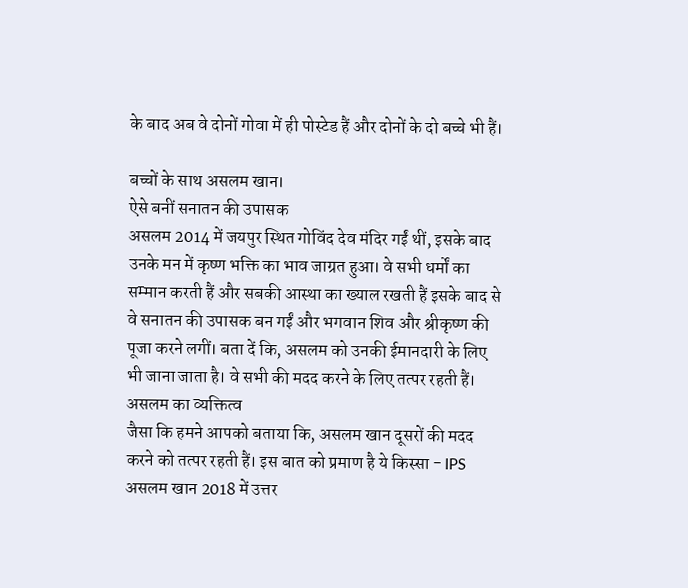के बाद अब वे दोनों गोवा में ही पोस्टेड हैं और दोनों के दो बच्चे भी हैं।

बच्चों के साथ असलम खान।
ऐसे बनीं सनातन की उपासक
असलम 2014 में जयपुर स्थित गोविंद देव मंदिर गईं थीं, इसके बाद उनके मन में कृष्ण भक्ति का भाव जाग्रत हुआ। वे सभी धर्मों का सम्मान करती हैं और सबकी आस्था का ख्याल रखती हैं इसके बाद से वे सनातन की उपासक बन गईं और भगवान शिव और श्रीकृष्ण की पूजा करने लगीं। बता दें कि, असलम को उनकी ईमानदारी के लिए भी जाना जाता है। वे सभी की मदद करने के लिए तत्पर रहती हैं।
असलम का व्यक्तित्व
जैसा कि हमने आपको बताया कि, असलम खान दूसरों की मदद करने को तत्पर रहती हैं। इस बात को प्रमाण है ये किस्सा - IPS असलम खान 2018 में उत्तर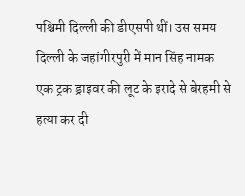पश्चिमी दिल्ली की डीएसपी थीं। उस समय दिल्ली के जहांगीरपुरी में मान सिंह नामक एक ट्रक ड्राइवर की लूट के इरादे से बेरहमी से हत्या कर दी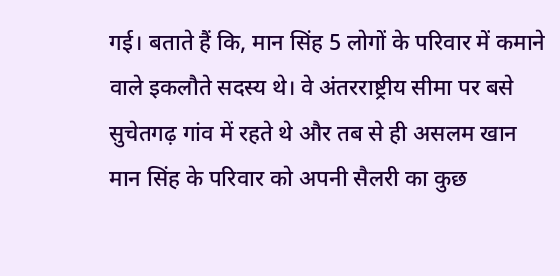गई। बताते हैं कि, मान सिंह 5 लोगों के परिवार में कमाने वाले इकलौते सदस्य थे। वे अंतरराष्ट्रीय सीमा पर बसे सुचेतगढ़ गांव में रहते थे और तब से ही असलम खान मान सिंह के परिवार को अपनी सैलरी का कुछ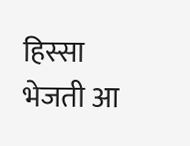हिस्सा भेजती आ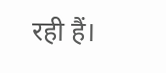रही हैं।